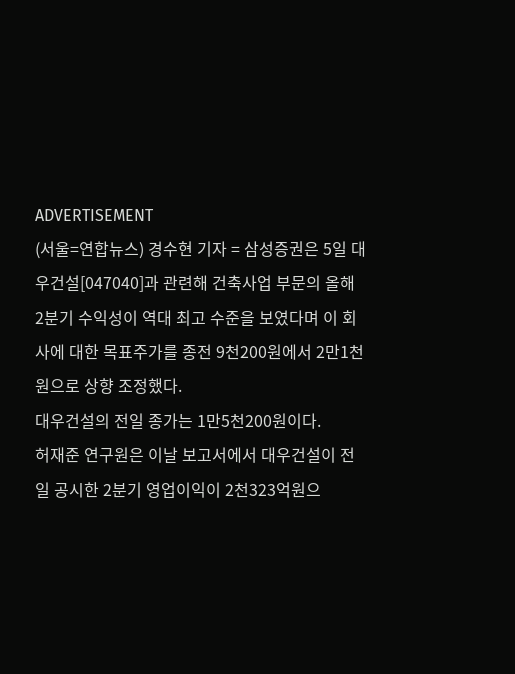ADVERTISEMENT
(서울=연합뉴스) 경수현 기자 = 삼성증권은 5일 대우건설[047040]과 관련해 건축사업 부문의 올해 2분기 수익성이 역대 최고 수준을 보였다며 이 회사에 대한 목표주가를 종전 9천200원에서 2만1천원으로 상향 조정했다.
대우건설의 전일 종가는 1만5천200원이다.
허재준 연구원은 이날 보고서에서 대우건설이 전일 공시한 2분기 영업이익이 2천323억원으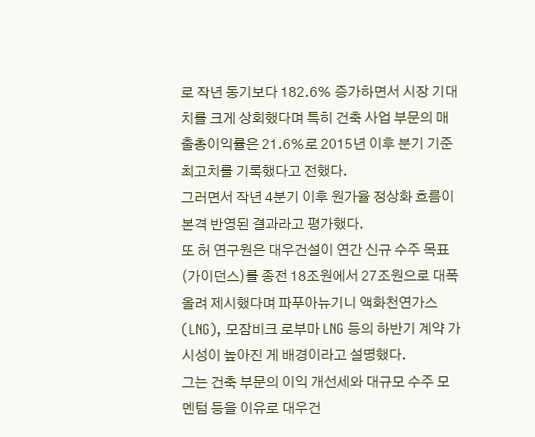로 작년 동기보다 182.6% 증가하면서 시장 기대치를 크게 상회했다며 특히 건축 사업 부문의 매출총이익률은 21.6%로 2015년 이후 분기 기준 최고치를 기록했다고 전했다.
그러면서 작년 4분기 이후 원가율 정상화 흐름이 본격 반영된 결과라고 평가했다.
또 허 연구원은 대우건설이 연간 신규 수주 목표(가이던스)를 종전 18조원에서 27조원으로 대폭 올려 제시했다며 파푸아뉴기니 액화천연가스(LNG), 모잠비크 로부마 LNG 등의 하반기 계약 가시성이 높아진 게 배경이라고 설명했다.
그는 건축 부문의 이익 개선세와 대규모 수주 모멘텀 등을 이유로 대우건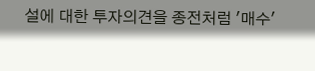설에 대한 투자의견을 종전처럼 '매수'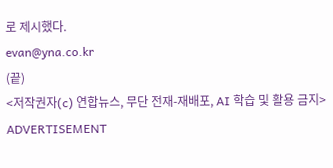로 제시했다.
evan@yna.co.kr
(끝)
<저작권자(c) 연합뉴스, 무단 전재-재배포, AI 학습 및 활용 금지>
ADVERTISEMENT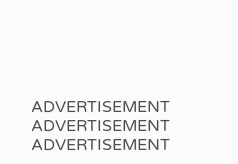ADVERTISEMENT
ADVERTISEMENT
ADVERTISEMENT